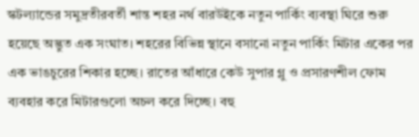স্কটল্যান্ডের সমুদ্রতীরবর্তী শান্ত শহর নর্থ বারউইকে নতুন পার্কিং ব্যবস্থা ঘিরে শুরু হয়েছে অদ্ভুত এক সংঘাত। শহরের বিভিন্ন স্থানে বসানো নতুন পার্কিং মিটার একের পর এক ভাঙচুরের শিকার হচ্ছে। রাতের আঁধারে কেউ সুপার গ্লু ও প্রসারণশীল ফোম ব্যবহার করে মিটারগুলো অচল করে দিচ্ছে। বহু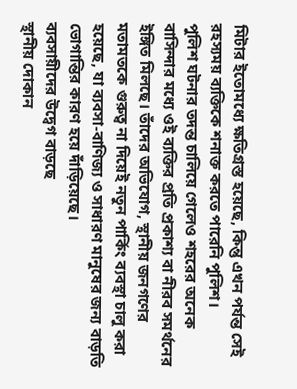মিটার ইতোমধ্যে ক্ষতিগ্রস্ত হয়েছে, কিন্তু এখন পর্যন্ত সেই রহস্যময় ব্যক্তিকে শনাক্ত করতে পারেনি পুলিশ।
পুলিশ ঘটনার তদন্ত চালিয়ে গেলেও শহরের অনেক বাসিন্দার মধ্যে ওই ব্যক্তির প্রতি প্রকাশ্য বা নীরব সমর্থনের ইঙ্গিত মিলছে। তাঁদের অভিযোগ, স্থানীয় জনগণের মতামতকে গুরুত্ব না দিয়েই নতুন পার্কিং ব্যবস্থা চালু করা হয়েছে, যা ব্যবসা-বাণিজ্য ও সাধারণ মানুষের জন্য বাড়তি ভোগান্তির কারণ হয়ে দাঁড়িয়েছে।
ব্যবসায়ীদের উদ্বেগ বাড়ছে
স্থানীয় দোকান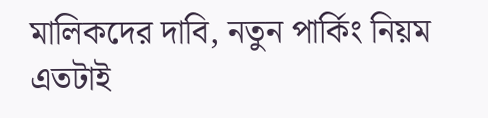মালিকদের দাবি, নতুন পার্কিং নিয়ম এতটাই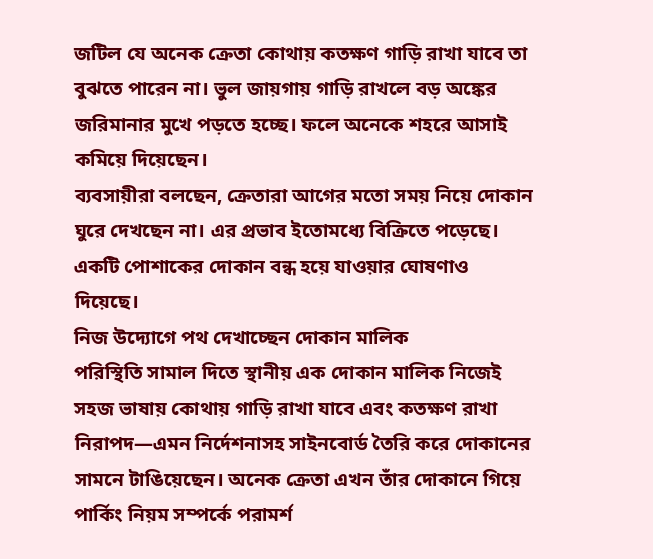জটিল যে অনেক ক্রেতা কোথায় কতক্ষণ গাড়ি রাখা যাবে তা বুঝতে পারেন না। ভুল জায়গায় গাড়ি রাখলে বড় অঙ্কের জরিমানার মুখে পড়তে হচ্ছে। ফলে অনেকে শহরে আসাই কমিয়ে দিয়েছেন।
ব্যবসায়ীরা বলছেন, ক্রেতারা আগের মতো সময় নিয়ে দোকান ঘুরে দেখছেন না। এর প্রভাব ইতোমধ্যে বিক্রিতে পড়েছে। একটি পোশাকের দোকান বন্ধ হয়ে যাওয়ার ঘোষণাও দিয়েছে।
নিজ উদ্যোগে পথ দেখাচ্ছেন দোকান মালিক
পরিস্থিতি সামাল দিতে স্থানীয় এক দোকান মালিক নিজেই সহজ ভাষায় কোথায় গাড়ি রাখা যাবে এবং কতক্ষণ রাখা নিরাপদ—এমন নির্দেশনাসহ সাইনবোর্ড তৈরি করে দোকানের সামনে টাঙিয়েছেন। অনেক ক্রেতা এখন তাঁর দোকানে গিয়ে পার্কিং নিয়ম সম্পর্কে পরামর্শ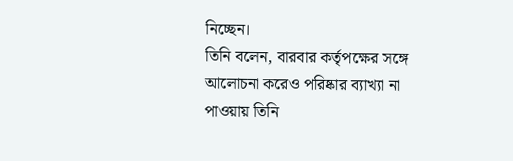নিচ্ছেন।
তিনি বলেন, বারবার কর্তৃপক্ষের সঙ্গে আলোচনা করেও পরিষ্কার ব্যাখ্যা না পাওয়ায় তিনি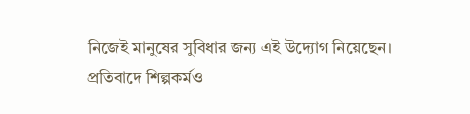নিজেই মানুষের সুবিধার জন্য এই উদ্যোগ নিয়েছেন।
প্রতিবাদে শিল্পকর্মও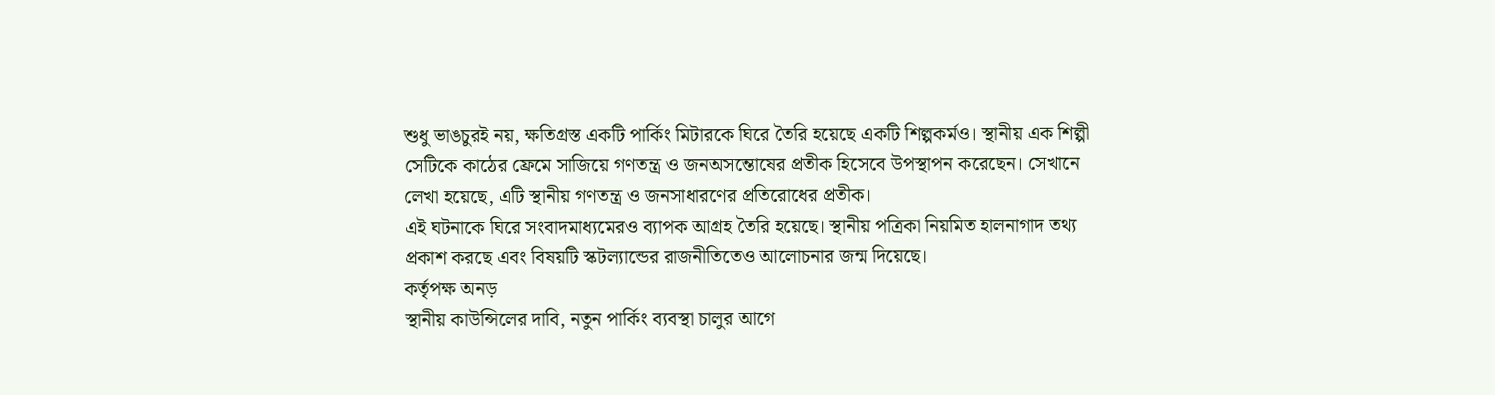শুধু ভাঙচুরই নয়, ক্ষতিগ্রস্ত একটি পার্কিং মিটারকে ঘিরে তৈরি হয়েছে একটি শিল্পকর্মও। স্থানীয় এক শিল্পী সেটিকে কাঠের ফ্রেমে সাজিয়ে গণতন্ত্র ও জনঅসন্তোষের প্রতীক হিসেবে উপস্থাপন করেছেন। সেখানে লেখা হয়েছে, এটি স্থানীয় গণতন্ত্র ও জনসাধারণের প্রতিরোধের প্রতীক।
এই ঘটনাকে ঘিরে সংবাদমাধ্যমেরও ব্যাপক আগ্রহ তৈরি হয়েছে। স্থানীয় পত্রিকা নিয়মিত হালনাগাদ তথ্য প্রকাশ করছে এবং বিষয়টি স্কটল্যান্ডের রাজনীতিতেও আলোচনার জন্ম দিয়েছে।
কর্তৃপক্ষ অনড়
স্থানীয় কাউন্সিলের দাবি, নতুন পার্কিং ব্যবস্থা চালুর আগে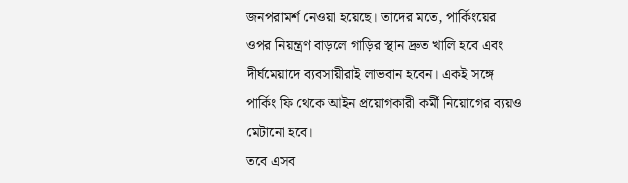জনপরামর্শ নেওয়া হয়েছে। তাদের মতে, পার্কিংয়ের ওপর নিয়ন্ত্রণ বাড়লে গাড়ির স্থান দ্রুত খালি হবে এবং দীর্ঘমেয়াদে ব্যবসায়ীরাই লাভবান হবেন। একই সঙ্গে পার্কিং ফি থেকে আইন প্রয়োগকারী কর্মী নিয়োগের ব্যয়ও মেটানো হবে।
তবে এসব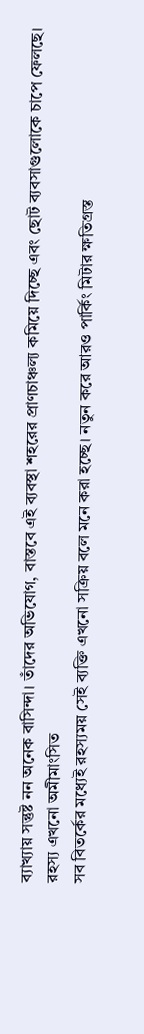ব্যাখ্যায় সন্তুষ্ট নন অনেক বাসিন্দা। তাঁদের অভিযোগ, বাস্তবে এই ব্যবস্থা শহরের প্রাণচাঞ্চল্য কমিয়ে দিচ্ছে এবং ছোট ব্যবসাগুলোকে চাপে ফেলছে।
রহস্য এখনো অমীমাংসিত
সব বিতর্কের মধ্যেই রহস্যময় সেই ব্যক্তি এখনো সক্রিয় বলে মনে করা হচ্ছে। নতুন করে আরও পার্কিং মিটার ক্ষতিগ্রস্ত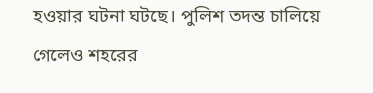হওয়ার ঘটনা ঘটছে। পুলিশ তদন্ত চালিয়ে গেলেও শহরের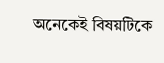অনেকেই বিষয়টিকে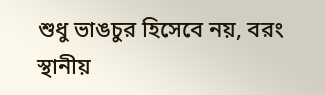শুধু ভাঙচুর হিসেবে নয়, বরং স্থানীয়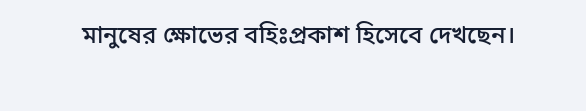মানুষের ক্ষোভের বহিঃপ্রকাশ হিসেবে দেখছেন।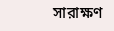সারাক্ষণ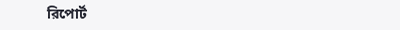রিপোর্ট